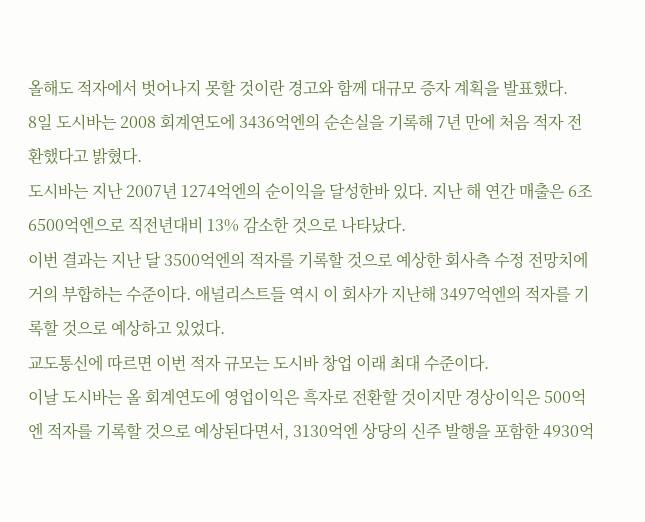올해도 적자에서 벗어나지 못할 것이란 경고와 함께 대규모 증자 계획을 발표했다.
8일 도시바는 2008 회계연도에 3436억엔의 순손실을 기록해 7년 만에 처음 적자 전환했다고 밝혔다.
도시바는 지난 2007년 1274억엔의 순이익을 달성한바 있다. 지난 해 연간 매출은 6조 6500억엔으로 직전년대비 13% 감소한 것으로 나타났다.
이번 결과는 지난 달 3500억엔의 적자를 기록할 것으로 예상한 회사측 수정 전망치에 거의 부합하는 수준이다. 애널리스트들 역시 이 회사가 지난해 3497억엔의 적자를 기록할 것으로 예상하고 있었다.
교도통신에 따르면 이번 적자 규모는 도시바 창업 이래 최대 수준이다.
이날 도시바는 올 회계연도에 영업이익은 흑자로 전환할 것이지만 경상이익은 500억엔 적자를 기록할 것으로 예상된다면서, 3130억엔 상당의 신주 발행을 포함한 4930억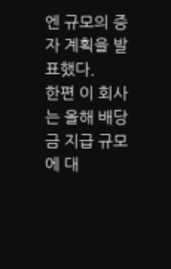엔 규모의 증자 계획을 발표했다.
한편 이 회사는 올해 배당금 지급 규모에 대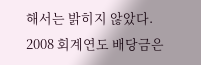해서는 밝히지 않았다. 2008 회계연도 배당금은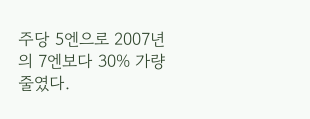주당 5엔으로 2007년의 7엔보다 30% 가량 줄였다.